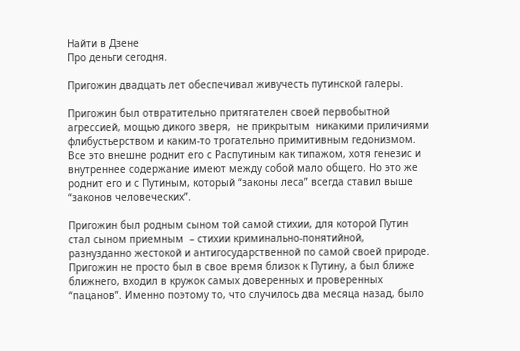Найти в Дзене
Про деньги сегодня.

Пригожин двадцать лет обеспечивал живучесть путинской галеры.

Пригожин был отвратительно притягателен своей первобытной агрессией, мощью дикого зверя,  не прикрытым  никакими приличиями флибустьерством и каким-то трогательно примитивным гедонизмом. Все это внешне роднит его с Распутиным как типажом, хотя генезис и  внутреннее содержание имеют между собой мало общего. Но это же роднит его и с Путиным, который “законы леса” всегда ставил выше “законов человеческих”.

Пригожин был родным сыном той самой стихии, для которой Путин стал сыном приемным  – стихии криминально-понятийной, разнузданно жестокой и антигосударственной по самой своей природе. Пригожин не просто был в свое время близок к Путину, а был ближе ближнего, входил в кружок самых доверенных и проверенных “пацанов”. Именно поэтому то, что случилось два месяца назад, было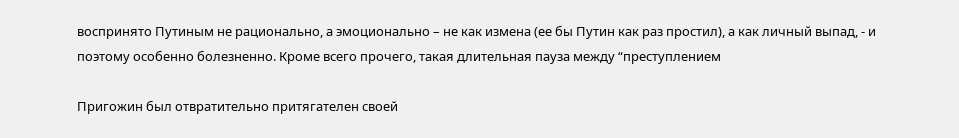воспринято Путиным не рационально, а эмоционально – не как измена (ее бы Путин как раз простил), а как личный выпад, - и поэтому особенно болезненно. Кроме всего прочего, такая длительная пауза между “преступлением

Пригожин был отвратительно притягателен своей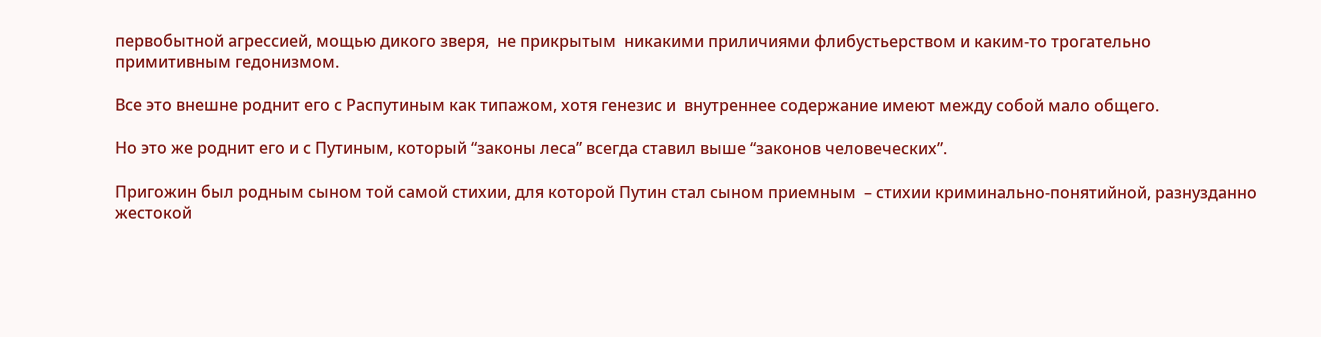первобытной агрессией, мощью дикого зверя,  не прикрытым  никакими приличиями флибустьерством и каким-то трогательно примитивным гедонизмом.

Все это внешне роднит его с Распутиным как типажом, хотя генезис и  внутреннее содержание имеют между собой мало общего.

Но это же роднит его и с Путиным, который “законы леса” всегда ставил выше “законов человеческих”.

Пригожин был родным сыном той самой стихии, для которой Путин стал сыном приемным  – стихии криминально-понятийной, разнузданно жестокой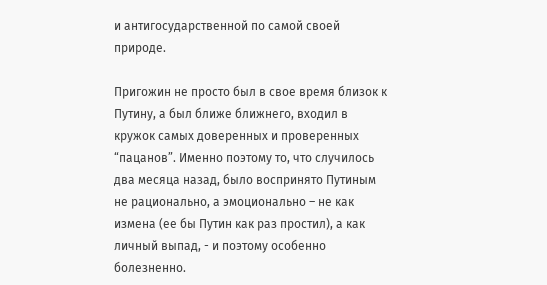и антигосударственной по самой своей природе.

Пригожин не просто был в свое время близок к Путину, а был ближе ближнего, входил в кружок самых доверенных и проверенных “пацанов”. Именно поэтому то, что случилось два месяца назад, было воспринято Путиным не рационально, а эмоционально – не как измена (ее бы Путин как раз простил), а как личный выпад, - и поэтому особенно болезненно.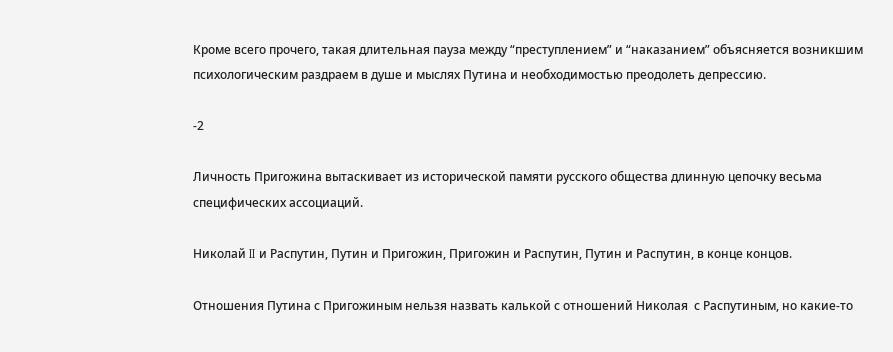Кроме всего прочего, такая длительная пауза между “преступлением” и “наказанием” объясняется возникшим психологическим раздраем в душе и мыслях Путина и необходимостью преодолеть депрессию.

-2

Личность Пригожина вытаскивает из исторической памяти русского общества длинную цепочку весьма специфических ассоциаций.

Николай II и Распутин, Путин и Пригожин, Пригожин и Распутин, Путин и Распутин, в конце концов.

Отношения Путина с Пригожиным нельзя назвать калькой с отношений Николая  с Распутиным, но какие-то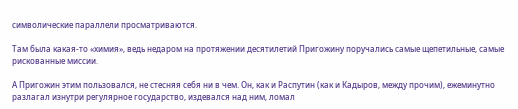символические параллели просматриваются.

Там была какая-то «химия», ведь недаром на протяжении десятилетий Пригожину поручались самые щепетильные, самые рискованные миссии.

А Пригожин этим пользовался, не стесняя себя ни в чем. Он, как и Распутин (как и Кадыров, между прочим), ежеминутно разлагал изнутри регулярное государство, издевался над ним, ломал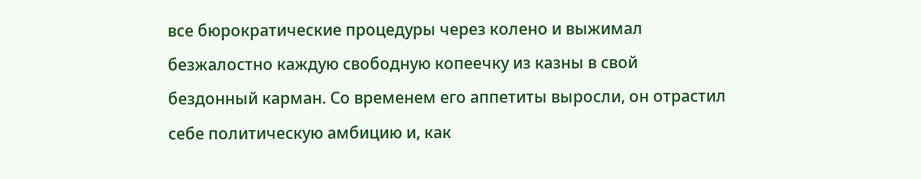все бюрократические процедуры через колено и выжимал безжалостно каждую свободную копеечку из казны в свой бездонный карман. Со временем его аппетиты выросли, он отрастил себе политическую амбицию и, как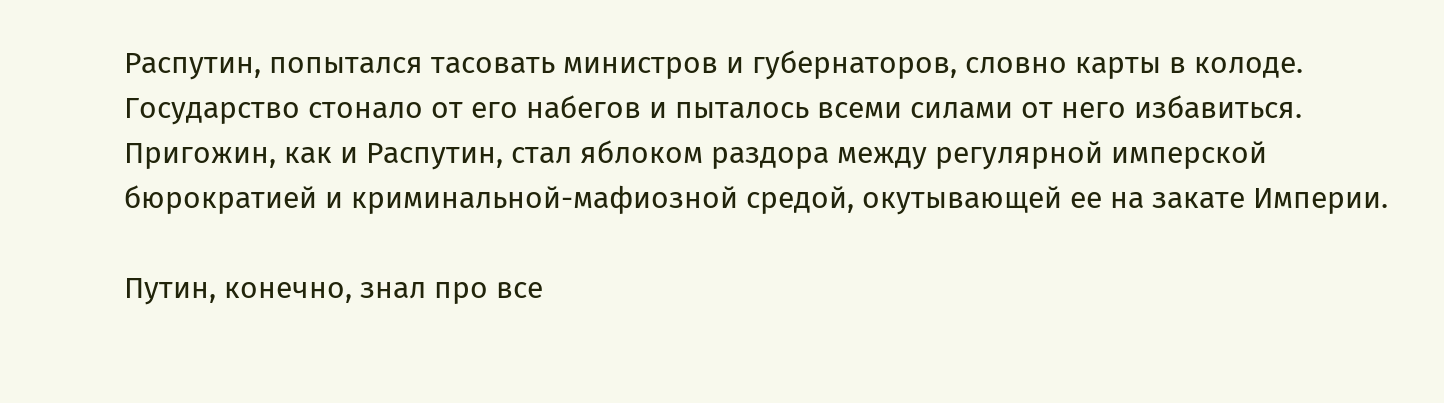Распутин, попытался тасовать министров и губернаторов, словно карты в колоде. Государство стонало от его набегов и пыталось всеми силами от него избавиться. Пригожин, как и Распутин, стал яблоком раздора между регулярной имперской бюрократией и криминальной-мафиозной средой, окутывающей ее на закате Империи.

Путин, конечно, знал про все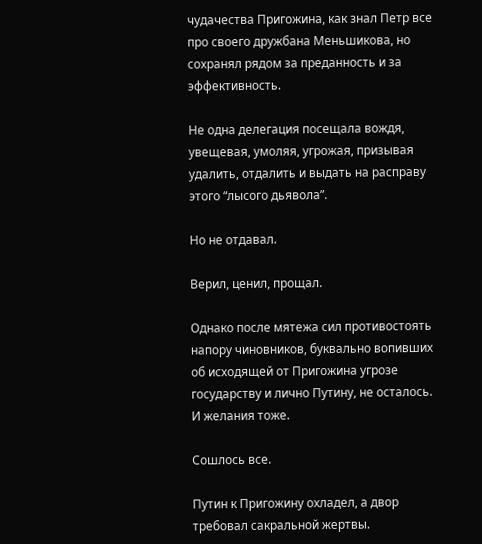чудачества Пригожина, как знал Петр все про своего дружбана Меньшикова, но сохранял рядом за преданность и за эффективность.

Не одна делегация посещала вождя, увещевая, умоляя, угрожая, призывая удалить, отдалить и выдать на расправу этого “лысого дьявола”.

Но не отдавал.

Верил, ценил, прощал.

Однако после мятежа сил противостоять напору чиновников, буквально вопивших об исходящей от Пригожина угрозе государству и лично Путину, не осталось. И желания тоже.

Сошлось все.

Путин к Пригожину охладел, а двор требовал сакральной жертвы.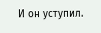И он уступил.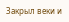Закрыл веки и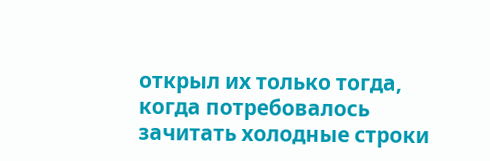открыл их только тогда, когда потребовалось зачитать холодные строки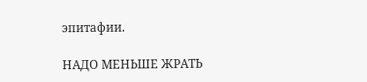эпитафии.

НАДО МЕНЬШЕ ЖРАТЬ